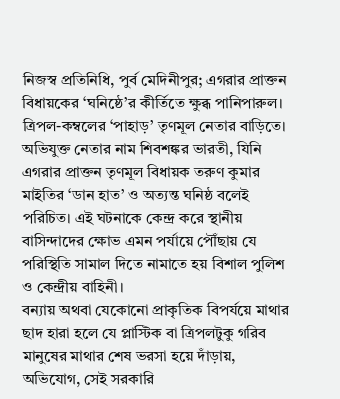নিজস্ব প্রতিনিধি, পুর্ব মেদিনীপুর; এগরার প্রাক্তন বিধায়কের ‘ঘনিষ্ঠে’র কীর্তিতে ক্ষুব্ধ পানিপারুল। ত্রিপল-কম্বলের ‘পাহাড়’ তৃণমূল নেতার বাড়িতে। অভিযুক্ত নেতার নাম শিবশঙ্কর ভারতী, যিনি এগরার প্রাক্তন তৃণমূল বিধায়ক তরুণ কুমার মাইতির ‘ডান হাত’ ও অত্যন্ত ঘনিষ্ঠ বলেই পরিচিত। এই ঘটনাকে কেন্দ্র করে স্থানীয় বাসিন্দাদের ক্ষোভ এমন পর্যায়ে পৌঁছায় যে পরিস্থিতি সামাল দিতে নামাতে হয় বিশাল পুলিশ ও কেন্দ্রীয় বাহিনী।
বন্যায় অথবা যেকোনো প্রাকৃতিক বিপর্যয়ে মাথার ছাদ হারা হলে যে প্লাস্টিক বা ত্রিপলটুকু গরিব মানুষের মাথার শেষ ভরসা হয়ে দাঁড়ায়, অভিযোগ, সেই সরকারি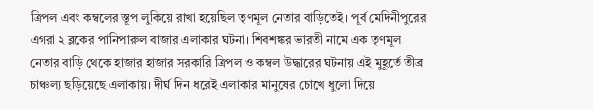ত্রিপল এবং কম্বলের স্তূপ লুকিয়ে রাখা হয়েছিল তৃণমূল নেতার বাড়িতেই। পূর্ব মেদিনীপুরের এগরা ২ ব্লকের পানিপারুল বাজার এলাকার ঘটনা। শিবশঙ্কর ভারতী নামে এক তৃণমূল নেতার বাড়ি থেকে হাজার হাজার সরকারি ত্রিপল ও কম্বল উদ্ধারের ঘটনায় এই মুহূর্তে তীব্র চাঞ্চল্য ছড়িয়েছে এলাকায়। দীর্ঘ দিন ধরেই এলাকার মানুষের চোখে ধুলো দিয়ে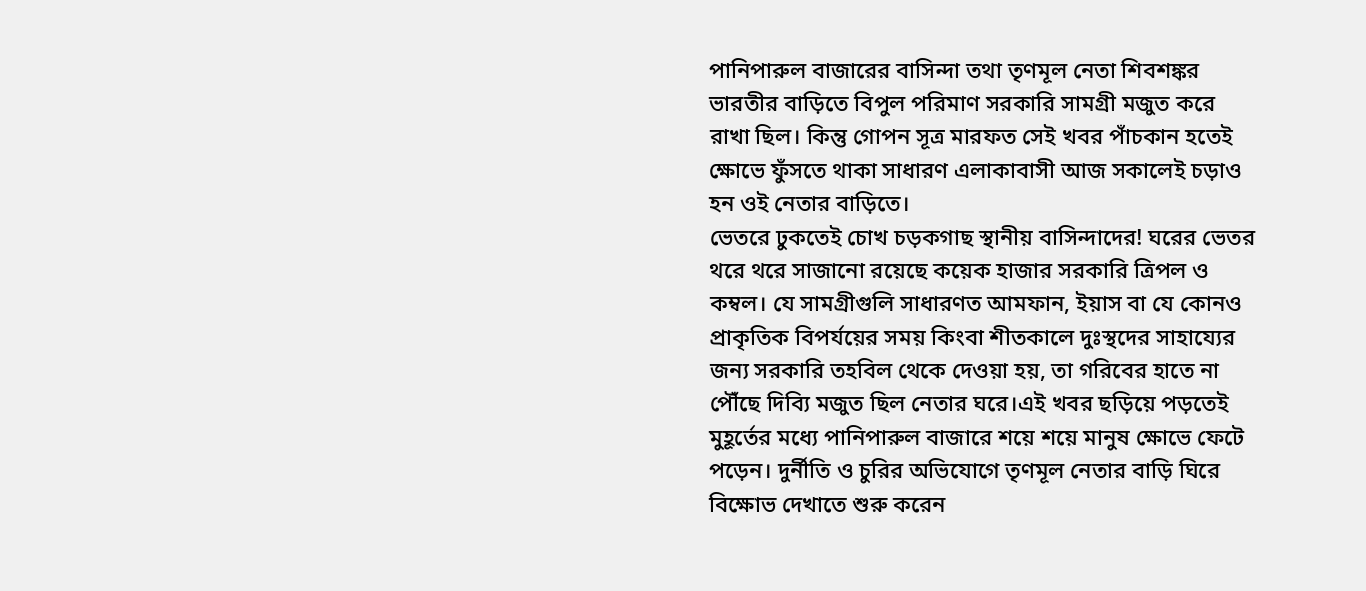পানিপারুল বাজারের বাসিন্দা তথা তৃণমূল নেতা শিবশঙ্কর ভারতীর বাড়িতে বিপুল পরিমাণ সরকারি সামগ্রী মজুত করে রাখা ছিল। কিন্তু গোপন সূত্র মারফত সেই খবর পাঁচকান হতেই ক্ষোভে ফুঁসতে থাকা সাধারণ এলাকাবাসী আজ সকালেই চড়াও হন ওই নেতার বাড়িতে।
ভেতরে ঢুকতেই চোখ চড়কগাছ স্থানীয় বাসিন্দাদের! ঘরের ভেতর থরে থরে সাজানো রয়েছে কয়েক হাজার সরকারি ত্রিপল ও কম্বল। যে সামগ্রীগুলি সাধারণত আমফান, ইয়াস বা যে কোনও প্রাকৃতিক বিপর্যয়ের সময় কিংবা শীতকালে দুঃস্থদের সাহায্যের জন্য সরকারি তহবিল থেকে দেওয়া হয়, তা গরিবের হাতে না পৌঁছে দিব্যি মজুত ছিল নেতার ঘরে।এই খবর ছড়িয়ে পড়তেই মুহূর্তের মধ্যে পানিপারুল বাজারে শয়ে শয়ে মানুষ ক্ষোভে ফেটে পড়েন। দুর্নীতি ও চুরির অভিযোগে তৃণমূল নেতার বাড়ি ঘিরে বিক্ষোভ দেখাতে শুরু করেন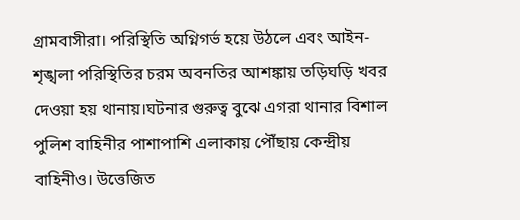গ্রামবাসীরা। পরিস্থিতি অগ্নিগর্ভ হয়ে উঠলে এবং আইন-শৃঙ্খলা পরিস্থিতির চরম অবনতির আশঙ্কায় তড়িঘড়ি খবর দেওয়া হয় থানায়।ঘটনার গুরুত্ব বুঝে এগরা থানার বিশাল পুলিশ বাহিনীর পাশাপাশি এলাকায় পৌঁছায় কেন্দ্রীয় বাহিনীও। উত্তেজিত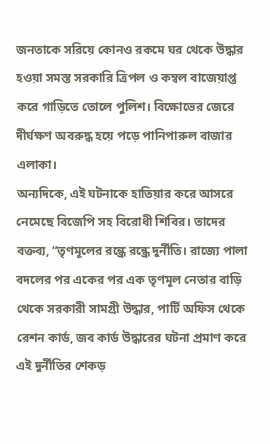জনতাকে সরিয়ে কোনও রকমে ঘর থেকে উদ্ধার হওয়া সমস্ত সরকারি ত্রিপল ও কম্বল বাজেয়াপ্ত করে গাড়িতে তোলে পুলিশ। বিক্ষোভের জেরে দীর্ঘক্ষণ অবরুদ্ধ হয়ে পড়ে পানিপারুল বাজার এলাকা।
অন্যদিকে, এই ঘটনাকে হাতিয়ার করে আসরে নেমেছে বিজেপি সহ বিরোধী শিবির। তাদের বক্তব্য, “তৃণমূলের রন্ধ্রে রন্ধ্রে দুর্নীতি। রাজ্যে পালা বদলের পর একের পর এক তৃণমূল নেতার বাড়ি থেকে সরকারী সামগ্রী উদ্ধার, পার্টি অফিস থেকে রেশন কার্ড, জব কার্ড উদ্ধারের ঘটনা প্রমাণ করে এই দুর্নীতির শেকড়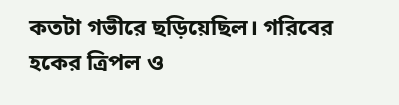কতটা গভীরে ছড়িয়েছিল। গরিবের হকের ত্রিপল ও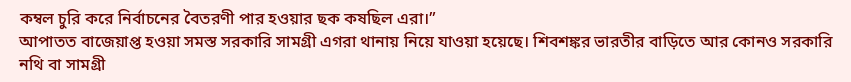কম্বল চুরি করে নির্বাচনের বৈতরণী পার হওয়ার ছক কষছিল এরা।”
আপাতত বাজেয়াপ্ত হওয়া সমস্ত সরকারি সামগ্রী এগরা থানায় নিয়ে যাওয়া হয়েছে। শিবশঙ্কর ভারতীর বাড়িতে আর কোনও সরকারি নথি বা সামগ্রী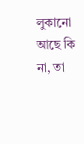লুকানো আছে কি না, তা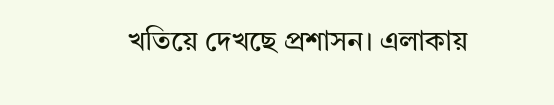খতিয়ে দেখছে প্রশাসন। এলাকায়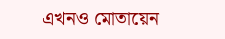এখনও মোতায়েন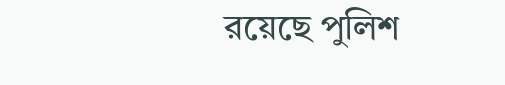রয়েছে পুলিশ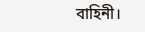বাহিনী।